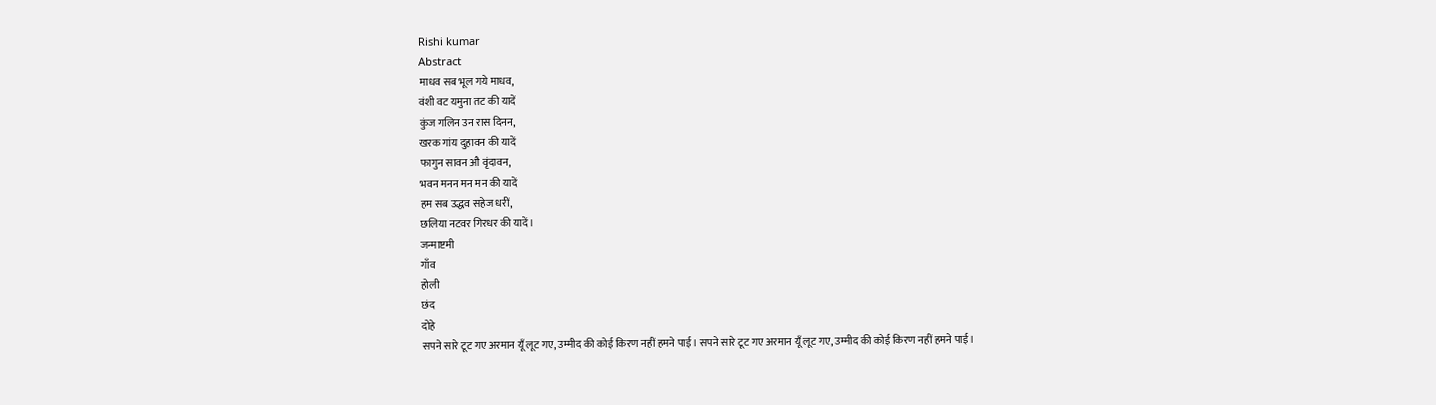Rishi kumar
Abstract
माधव सब भूल गये माधव,
वंशी वट यमुना तट की यादें
कुंज गलिन उन रास दिनन,
खरक गांय दुहावन की यादें
फागुन सावन औ वृंदावन,
भवन मनन मन मन की यादें
हम सब उद्धव सहेज धरीं,
छलिया नटवर गिरधर की यादें।
जन्माष्टमी
गाँव
होली
छंद
दोहे
सपने सारे टूट गए अरमान यूँ लूट गए, उम्मीद की कोई किरण नहीं हमने पाई। सपने सारे टूट गए अरमान यूँ लूट गए, उम्मीद की कोई किरण नहीं हमने पाई।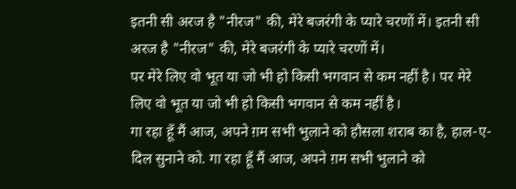इतनी सी अरज है "नीरज" की, मेरे बजरंगी के प्यारे चरणों में। इतनी सी अरज है "नीरज" की, मेरे बजरंगी के प्यारे चरणों में।
पर मेरे लिए वो भूत या जो भी हो किसी भगवान से कम नहीं है। पर मेरे लिए वो भूत या जो भी हो किसी भगवान से कम नहीं है।
गा रहा हूँ मैं आज, अपने ग़म सभी भुलाने को हौसला शराब का है, हाल-ए-दिल सुनाने को. गा रहा हूँ मैं आज, अपने ग़म सभी भुलाने को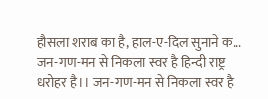हौसला शराब का है, हाल-ए-दिल सुनाने क...
जन-गण-मन से निकला स्वर है हिन्दी राष्ट्र धरोहर है।। जन-गण-मन से निकला स्वर है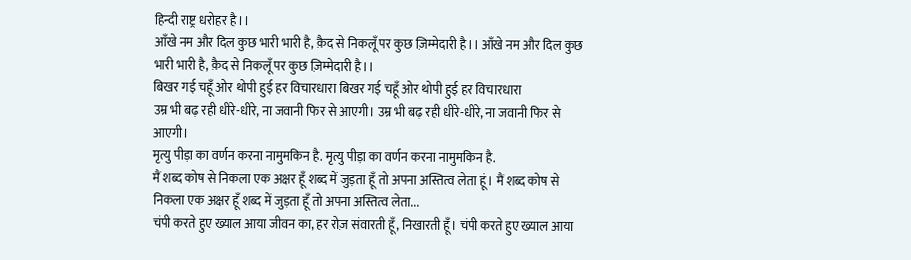हिन्दी राष्ट्र धरोहर है।।
आँखे नम और दिल कुछ भारी भारी है, क़ैद से निकलूँ पर कुछ ज़िम्मेदारी है।। आँखे नम और दिल कुछ भारी भारी है, क़ैद से निकलूँ पर कुछ ज़िम्मेदारी है।।
बिखर गई चहूँ ओर थोपी हुई हर विचारधारा बिखर गई चहूँ ओर थोपी हुई हर विचारधारा
उम्र भी बढ़ रही धीरे-धीरे, ना जवानी फिर से आएगी। उम्र भी बढ़ रही धीरे-धीरे, ना जवानी फिर से आएगी।
मृत्यु पीड़ा का वर्णन करना नामुमकिन है. मृत्यु पीड़ा का वर्णन करना नामुमकिन है.
मैं शब्द कोष से निकला एक अक्षर हूँ शब्द में जुड़ता हूँ तो अपना अस्तित्व लेता हूं। मैं शब्द कोष से निकला एक अक्षर हूँ शब्द में जुड़ता हूँ तो अपना अस्तित्व लेता...
चंपी करते हुए ख्याल आया जीवन का, हर रोज़ संवारती हूँ, निखारती हूँ। चंपी करते हुए ख्याल आया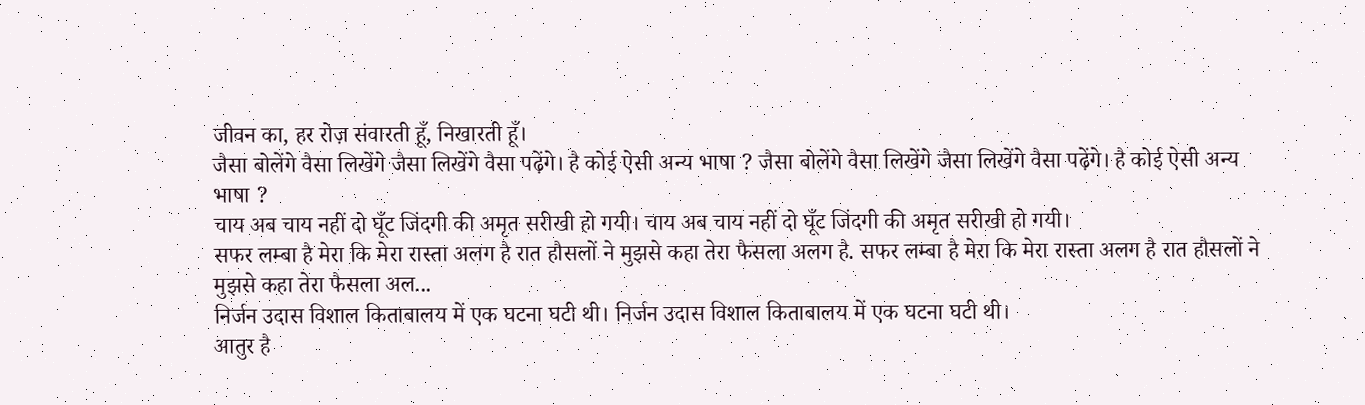जीवन का, हर रोज़ संवारती हूँ, निखारती हूँ।
जैसा बोलेंगे वैसा लिखेंगे जैसा लिखेंगे वैसा पढ़ेंगे। है कोई ऐसी अन्य भाषा ? जैसा बोलेंगे वैसा लिखेंगे जैसा लिखेंगे वैसा पढ़ेंगे। है कोई ऐसी अन्य भाषा ?
चाय अब चाय नहीं दो घूँट जिंदगी की अमृत सरीखी हो गयी। चाय अब चाय नहीं दो घूँट जिंदगी की अमृत सरीखी हो गयी।
सफर लम्बा है मेरा कि मेरा रास्ता अलग है रात हौसलों ने मुझसे कहा तेरा फैसला अलग है. सफर लम्बा है मेरा कि मेरा रास्ता अलग है रात हौसलों ने मुझसे कहा तेरा फैसला अल...
निर्जन उदास विशाल किताबालय में एक घटना घटी थी। निर्जन उदास विशाल किताबालय में एक घटना घटी थी।
आतुर है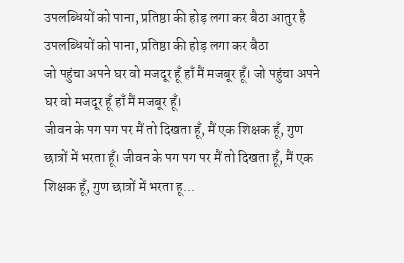उपलब्धियों को पाना, प्रतिष्ठा की होड़ लगा कर बैठा आतुर है उपलब्धियों को पाना, प्रतिष्ठा की होड़ लगा कर बैठा
जो पहुंचा अपने घर वो मजदूर हूँ हाँ मैं मजबूर हूँ। जो पहुंचा अपने घर वो मजदूर हूँ हाँ मैं मजबूर हूँ।
जीवन के पग पग पर मैं तो दिखता हूँ, मैं एक शिक्षक हूँ, गुण छात्रों में भरता हूँ। जीवन के पग पग पर मैं तो दिखता हूँ, मैं एक शिक्षक हूँ, गुण छात्रों में भरता हू...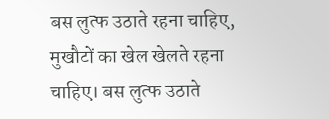बस लुत्फ उठाते रहना चाहिए, मुखौटों का खेल खेलते रहना चाहिए। बस लुत्फ उठाते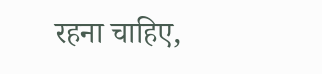रहना चाहिए,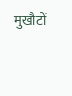मुखौटों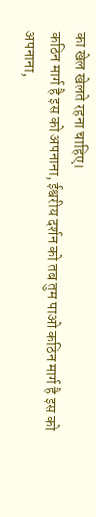का खेल खेलते रहना चाहिए।
कठिन मार्ग है इस को अपनाना, ईश्वरीय दर्शन को तब तुम पाओ कठिन मार्ग है इस को अपनाना,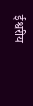ईश्वरीय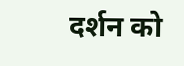दर्शन को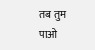तब तुम पाओ